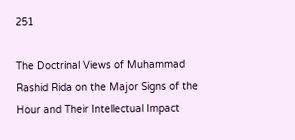251

The Doctrinal Views of Muhammad Rashid Rida on the Major Signs of the Hour and Their Intellectual Impact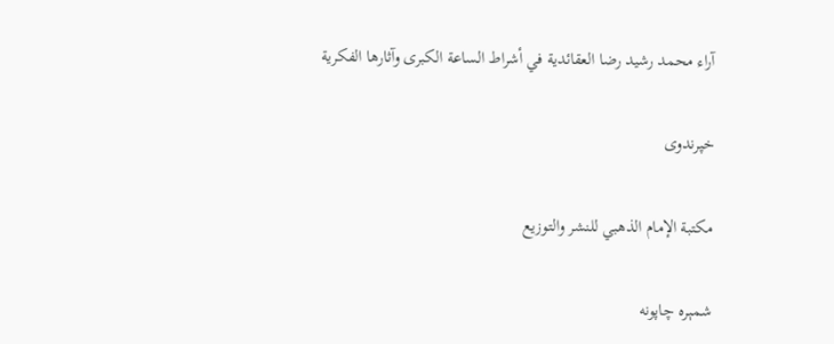آراء محمد رشيد رضا العقائدية في أشراط الساعة الكبرى وآثارها الفكرية

خپرندوی

مكتبة الإمام الذهبي للنشر والتوزيع

شمېره چاپونه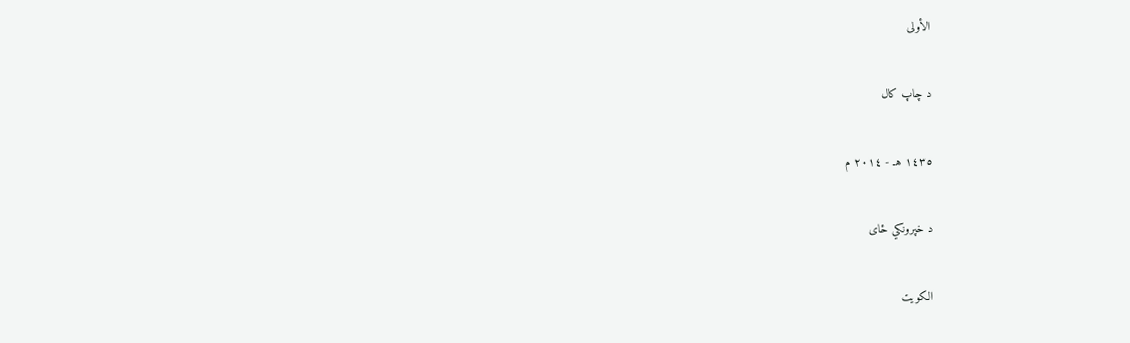الأولى

د چاپ کال

١٤٣٥ هـ - ٢٠١٤ م

د خپرونکي ځای

الكويت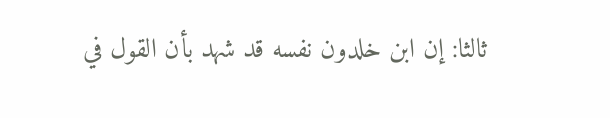ثالثا: إن ابن خلدون نفسه قد شهد بأن القول في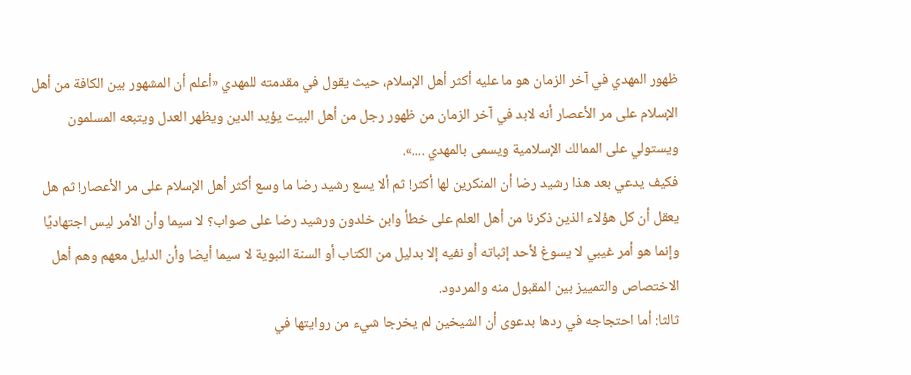ظهور المهدي في آخر الزمان هو ما عليه أكثر أهل الإسلام، حيث يقول في مقدمته للمهدي «أعلم أن المشهور بين الكافة من أهل الإسلام على مر الأعصار أنه لابد في آخر الزمان من ظهور رجل من أهل البيت يؤيد الدين ويظهر العدل ويتبعه المسلمون ويستولي على الممالك الإسلامية ويسمى بالمهدي ....».
فكيف يدعي بعد هذا رشيد رضا أن المنكرين لها أكثر! ثم ألا يسع رشيد رضا ما وسع أكثر أهل الإسلام على مر الأعصار! ثم هل يعقل أن كل هؤلاء الذين ذكرنا من أهل العلم على خطأ وابن خلدون ورشيد رضا على صواب؟ لا سيما وأن الأمر ليس اجتهاديًا وإنما هو أمر غيبي لا يسوغ لأحد إثباته أو نفيه إلا بدليل من الكتاب أو السنة النبوية لا سيما أيضا وأن الدليل معهم وهم أهل الاختصاص والتمييز بين المقبول منه والمردود.
ثالثا: أما احتجاجه في ردها بدعوى أن الشيخين لم يخرجا شيء من روايتها في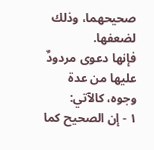صحيحهما، وذلك لضعفها.
فإنها دعوى مردودٌ عليها من عدة وجوه، كالآتي:
١ - إن الصحيح كما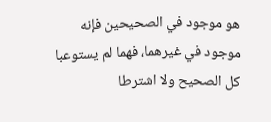هو موجود في الصحيحين فإنه موجود في غيرهما، فهما لم يستوعبا كل الصحيح ولا اشترطا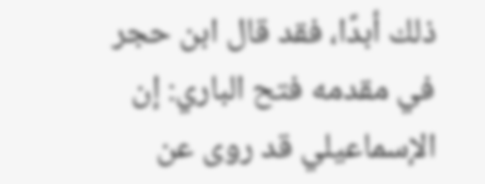ذلك أبدًا، فقد قال ابن حجر في مقدمه فتح الباري: إن الإسماعيلي قد روى عن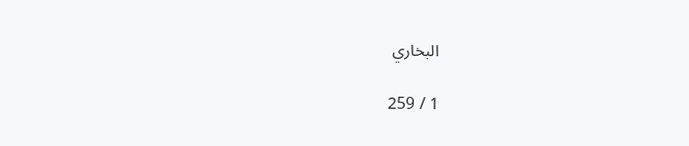البخاري

1 / 259